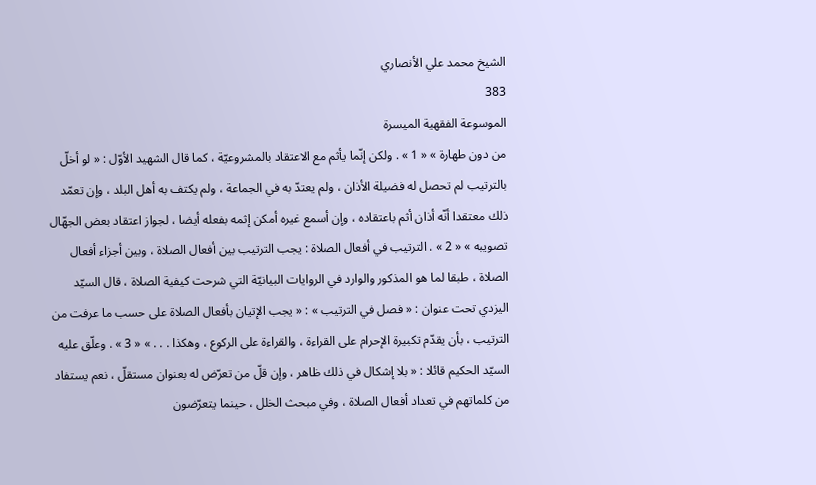الشيخ محمد علي الأنصاري
383
الموسوعة الفقهية الميسرة
من دون طهارة » « 1 » . ولكن إنّما يأثم مع الاعتقاد بالمشروعيّة ، كما قال الشهيد الأوّل : « لو أخلّ بالترتيب لم تحصل له فضيلة الأذان ، ولم يعتدّ به في الجماعة ، ولم يكتف به أهل البلد ، وإن تعمّد ذلك معتقدا أنّه أذان أثم باعتقاده ، وإن أسمع غيره أمكن إثمه بفعله أيضا ، لجواز اعتقاد بعض الجهّال تصويبه » « 2 » . الترتيب في أفعال الصلاة : يجب الترتيب بين أفعال الصلاة ، وبين أجزاء أفعال الصلاة ، طبقا لما هو المذكور والوارد في الروايات البيانيّة التي شرحت كيفية الصلاة ، قال السيّد اليزدي تحت عنوان : « فصل في الترتيب » : « يجب الإتيان بأفعال الصلاة على حسب ما عرفت من الترتيب ، بأن يقدّم تكبيرة الإحرام على القراءة ، والقراءة على الركوع ، وهكذا . . . » « 3 » . وعلّق عليه السيّد الحكيم قائلا : « بلا إشكال في ذلك ظاهر ، وإن قلّ من تعرّض له بعنوان مستقلّ ، نعم يستفاد من كلماتهم في تعداد أفعال الصلاة ، وفي مبحث الخلل ، حينما يتعرّضون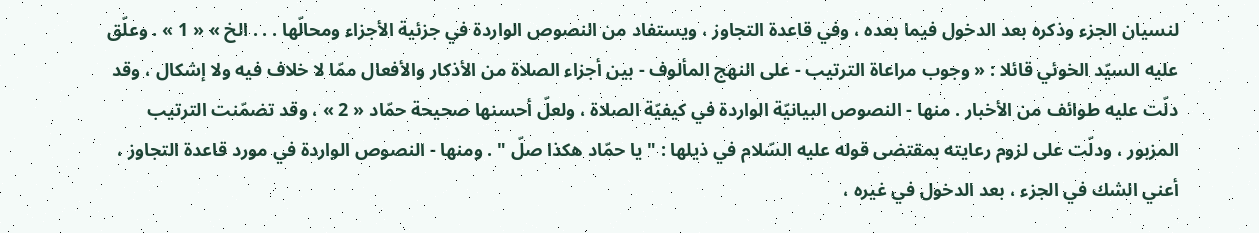لنسيان الجزء وذكره بعد الدخول فيما بعده ، وفي قاعدة التجاوز ، ويستفاد من النصوص الواردة في جزئية الأجزاء ومحالّها . . . الخ » « 1 » . وعلّق عليه السيّد الخوئي قائلا : « وجوب مراعاة الترتيب - على النهج المألوف - بين أجزاء الصلاة من الأذكار والأفعال ممّا لا خلاف فيه ولا إشكال ، وقد دلّت عليه طوائف من الأخبار . منها - النصوص البيانيّة الواردة في كيفيّة الصلاة ، ولعلّ أحسنها صحيحة حمّاد « 2 » ، وقد تضمّنت الترتيب المزبور ، ودلّت على لزوم رعايته بمقتضى قوله عليه السّلام في ذيلها : " يا حمّاد هكذا صلّ " . ومنها - النصوص الواردة في مورد قاعدة التجاوز ، أعني الشك في الجزء ، بعد الدخول في غيره ،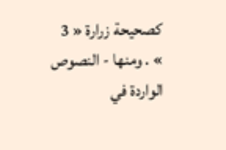كصحيحة زرارة « 3 » . ومنها - النصوص الواردة في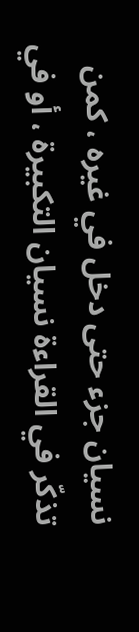نسيان جزء حتى دخل في غيره ، كمن تذكّر في القراءة نسيان التكبيرة ، أو في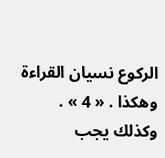الركوع نسيان القراءة وهكذا . « 4 » . وكذلك يجب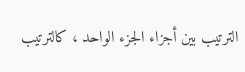الترتيب بين أجزاء الجزء الواحد ، كالترتيب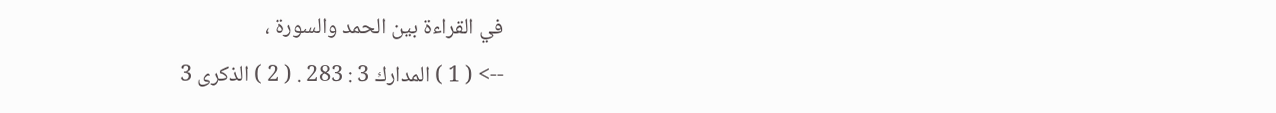في القراءة بين الحمد والسورة ،
--> ( 1 ) المدارك 3 : 283 . ( 2 ) الذكرى 3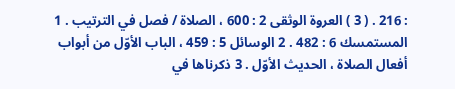: 216 . ( 3 ) العروة الوثقى 2 : 600 ، الصلاة / فصل في الترتيب . 1 المستمسك 6 : 482 . 2 الوسائل 5 : 459 ، الباب الأوّل من أبواب أفعال الصلاة ، الحديث الأوّل . 3 ذكرناها في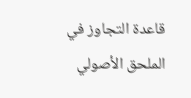قاعدة التجاوز في الملحق الأصولي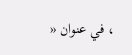، في عنوان «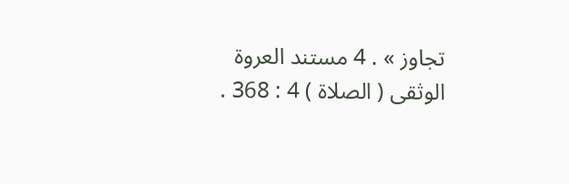تجاوز » . 4 مستند العروة الوثقى ( الصلاة ) 4 : 368 .